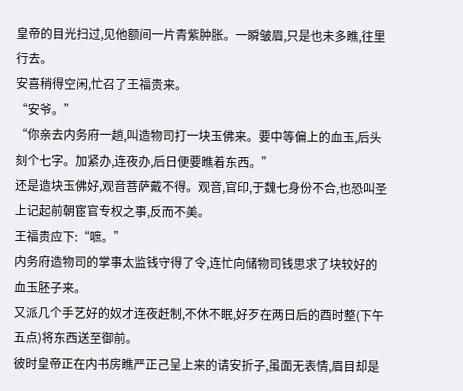皇帝的目光扫过,见他额间一片青紫肿胀。一瞬皱眉,只是也未多瞧,往里行去。
安喜稍得空闲,忙召了王福贵来。
“安爷。”
“你亲去内务府一趟,叫造物司打一块玉佛来。要中等偏上的血玉,后头刻个七字。加紧办,连夜办,后日便要瞧着东西。”
还是造块玉佛好,观音菩萨戴不得。观音,官印,于魏七身份不合,也恐叫圣上记起前朝宦官专权之事,反而不美。
王福贵应下:“嗻。”
内务府造物司的掌事太监钱守得了令,连忙向储物司钱思求了块较好的血玉胚子来。
又派几个手艺好的奴才连夜赶制,不休不眠,好歹在两日后的酉时整(下午五点)将东西送至御前。
彼时皇帝正在内书房瞧严正己呈上来的请安折子,虽面无表情,眉目却是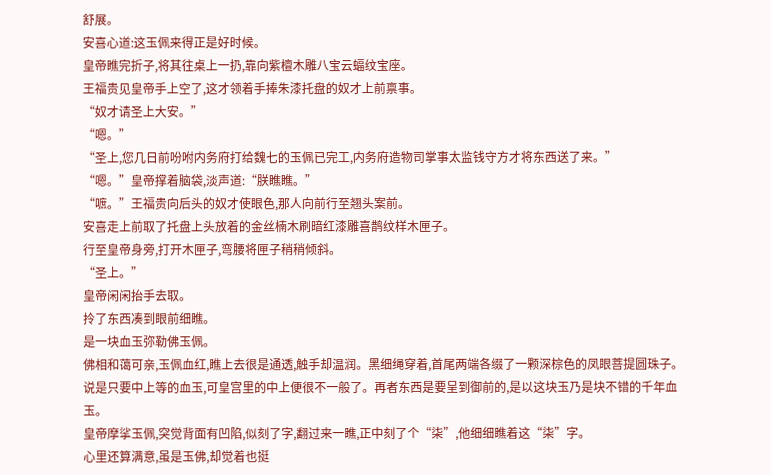舒展。
安喜心道:这玉佩来得正是好时候。
皇帝瞧完折子,将其往桌上一扔,靠向紫檀木雕八宝云蝠纹宝座。
王福贵见皇帝手上空了,这才领着手捧朱漆托盘的奴才上前禀事。
“奴才请圣上大安。”
“嗯。”
“圣上,您几日前吩咐内务府打给魏七的玉佩已完工,内务府造物司掌事太监钱守方才将东西送了来。”
“嗯。”皇帝撑着脑袋,淡声道:“朕瞧瞧。”
“嗻。”王福贵向后头的奴才使眼色,那人向前行至翘头案前。
安喜走上前取了托盘上头放着的金丝楠木刷暗红漆雕喜鹊纹样木匣子。
行至皇帝身旁,打开木匣子,弯腰将匣子稍稍倾斜。
“圣上。”
皇帝闲闲抬手去取。
拎了东西凑到眼前细瞧。
是一块血玉弥勒佛玉佩。
佛相和蔼可亲,玉佩血红,瞧上去很是通透,触手却温润。黑细绳穿着,首尾两端各缀了一颗深棕色的凤眼菩提圆珠子。
说是只要中上等的血玉,可皇宫里的中上便很不一般了。再者东西是要呈到御前的,是以这块玉乃是块不错的千年血玉。
皇帝摩挲玉佩,突觉背面有凹陷,似刻了字,翻过来一瞧,正中刻了个“柒”,他细细瞧着这“柒”字。
心里还算满意,虽是玉佛,却觉着也挺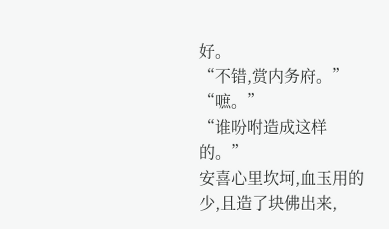好。
“不错,赏内务府。”
“嗻。”
“谁吩咐造成这样的。”
安喜心里坎坷,血玉用的少,且造了块佛出来,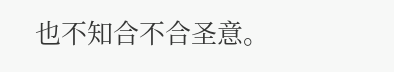也不知合不合圣意。